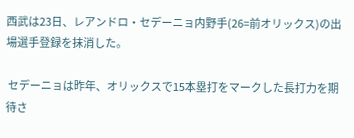西武は23日、レアンドロ・セデーニョ内野手(26=前オリックス)の出場選手登録を抹消した。

 セデーニョは昨年、オリックスで15本塁打をマークした長打力を期待さ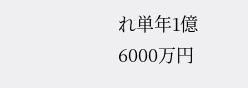れ単年1億6000万円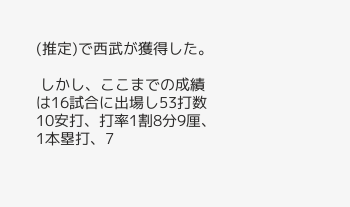(推定)で西武が獲得した。

 しかし、ここまでの成績は16試合に出場し53打数10安打、打率1割8分9厘、1本塁打、7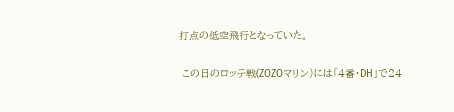打点の低空飛行となっていた。

 この日のロッテ戦(ZOZOマリン)には「4番・DH」で24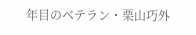年目のベテラン・栗山巧外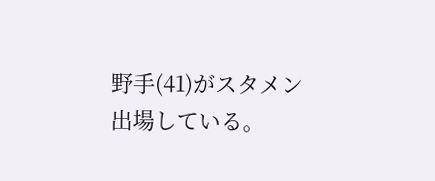野手(41)がスタメン出場している。